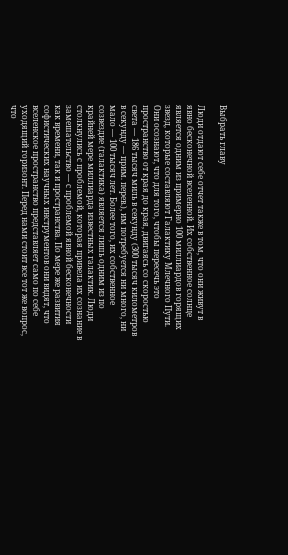Выбрать главу

Люди отдают себе отчет также в том, что они живут в явно бесконечной вселенной. Их собственное солнце является одним из примерно 100 миллиардов горящих звезд, которые составляют Галактику Млечного Пути. Они осознают, что для того, чтобы пересечь это пространство от края до края, двигаясь со скоростью света — 186 тысяч миль в секунду (300 тысяч километров в секунду — прим. перев.), им потребуется ни много, ни мало — 100 тысяч лет. Более того, их собственное созвездие (галактика) является лишь одним из по крайней мере миллиарда известных галактик. Люди столкнулись с проблемой, которая привела их сознание в замешательство — с проблемой явной бесконечности как времени, так и пространства. По мере же развития софистических научных инструментов они видят, что вселенское пространство представляет само по себе уходящий горизонт. Перед нами стоит все тот же вопрос, что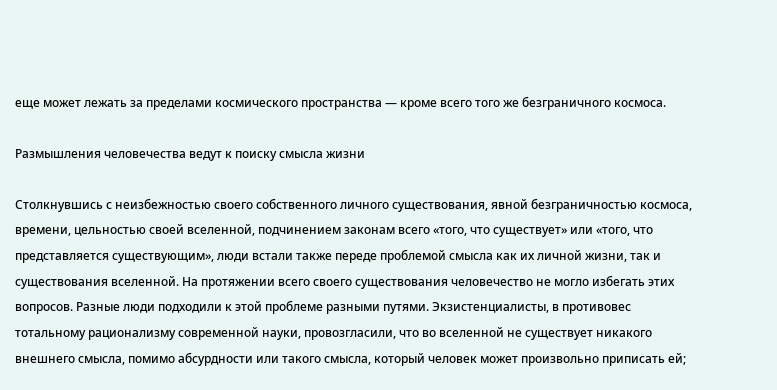еще может лежать за пределами космического пространства — кроме всего того же безграничного космоса.

Размышления человечества ведут к поиску смысла жизни

Столкнувшись с неизбежностью своего собственного личного существования, явной безграничностью космоса, времени, цельностью своей вселенной, подчинением законам всего «того, что существует» или «того, что представляется существующим», люди встали также переде проблемой смысла как их личной жизни, так и существования вселенной. На протяжении всего своего существования человечество не могло избегать этих вопросов. Разные люди подходили к этой проблеме разными путями. Экзистенциалисты, в противовес тотальному рационализму современной науки, провозгласили, что во вселенной не существует никакого внешнего смысла, помимо абсурдности или такого смысла, который человек может произвольно приписать ей;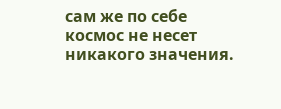сам же по себе космос не несет никакого значения.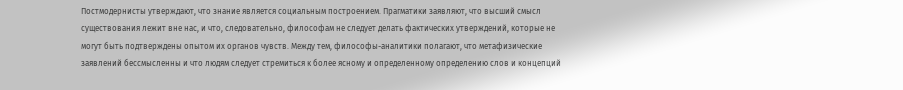Постмодернисты утверждают, что знание является социальным построением. Прагматики заявляют, что высший смысл существования лежит вне нас, и что, следовательно, философам не следует делать фактических утверждений, которые не могут быть подтверждены опытом их органов чувств. Между тем, философы-аналитики полагают, что метафизические заявлений бессмысленны и что людям следует стремиться к более ясному и определенному определению слов и концепций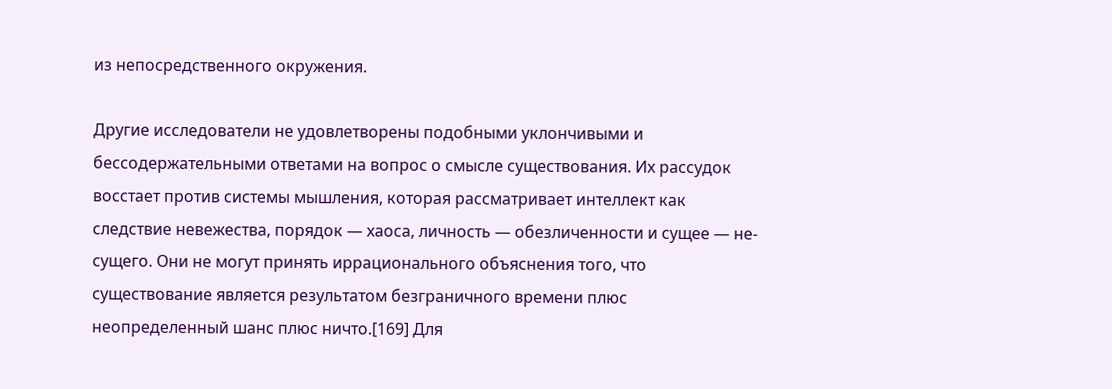из непосредственного окружения.

Другие исследователи не удовлетворены подобными уклончивыми и бессодержательными ответами на вопрос о смысле существования. Их рассудок восстает против системы мышления, которая рассматривает интеллект как следствие невежества, порядок — хаоса, личность — обезличенности и сущее — не-сущего. Они не могут принять иррационального объяснения того, что существование является результатом безграничного времени плюс неопределенный шанс плюс ничто.[169] Для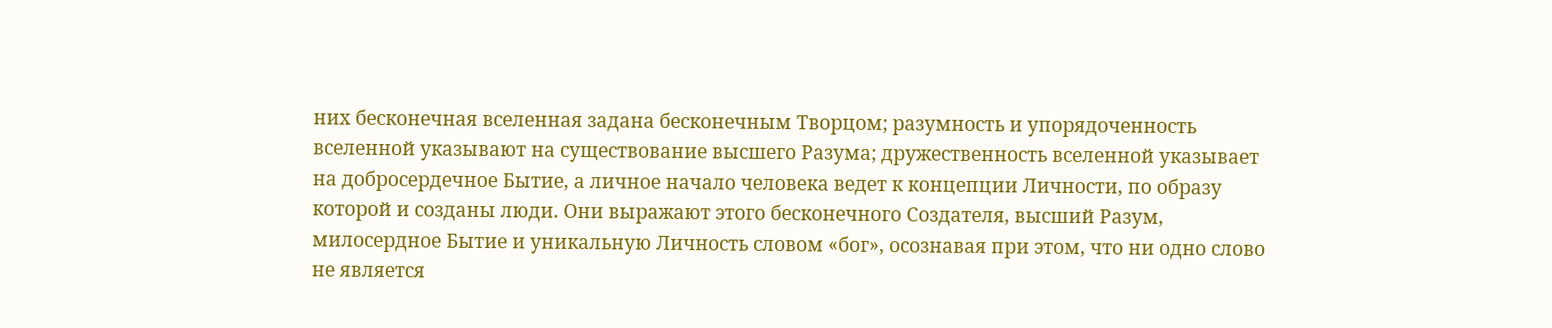них бесконечная вселенная задана бесконечным Творцом; разумность и упорядоченность вселенной указывают на существование высшего Разума; дружественность вселенной указывает на добросердечное Бытие, а личное начало человека ведет к концепции Личности, по образу которой и созданы люди. Они выражают этого бесконечного Создателя, высший Разум, милосердное Бытие и уникальную Личность словом «бог», осознавая при этом, что ни одно слово не является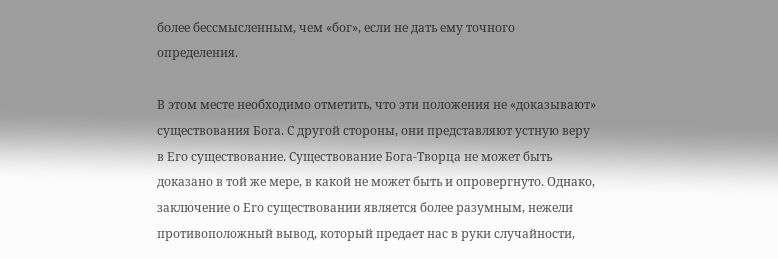более бессмысленным, чем «бог», если не дать ему точного определения.

В этом месте необходимо отметить, что эти положения не «доказывают» существования Бога. С другой стороны, они представляют устную веру в Его существование. Существование Бога-Творца не может быть доказано в той же мере, в какой не может быть и опровергнуто. Однако, заключение о Его существовании является более разумным, нежели противоположный вывод, который предает нас в руки случайности,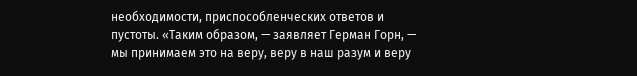необходимости, приспособленческих ответов и пустоты. «Таким образом, — заявляет Герман Горн, — мы принимаем это на веру, веру в наш разум и веру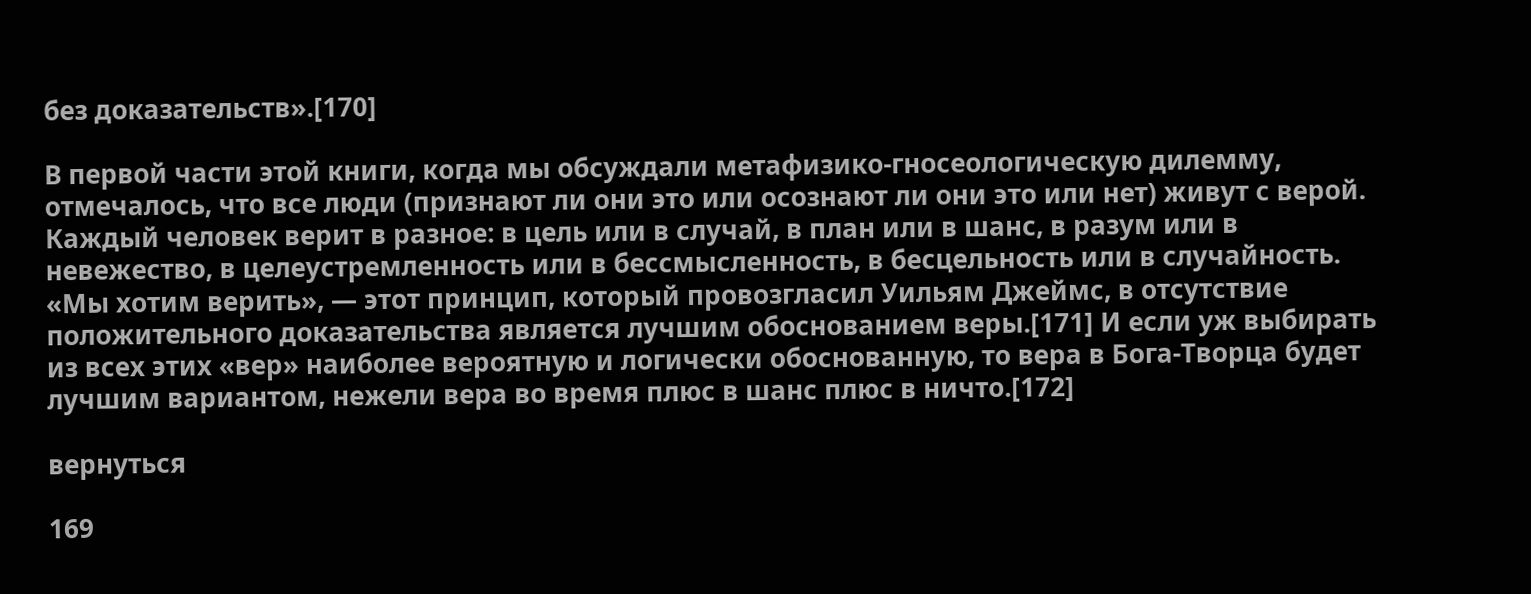без доказательств».[170]

В первой части этой книги, когда мы обсуждали метафизико-гносеологическую дилемму, отмечалось, что все люди (признают ли они это или осознают ли они это или нет) живут с верой. Каждый человек верит в разное: в цель или в случай, в план или в шанс, в разум или в невежество, в целеустремленность или в бессмысленность, в бесцельность или в случайность. «Мы хотим верить», — этот принцип, который провозгласил Уильям Джеймс, в отсутствие положительного доказательства является лучшим обоснованием веры.[171] И если уж выбирать из всех этих «вер» наиболее вероятную и логически обоснованную, то вера в Бога-Творца будет лучшим вариантом, нежели вера во время плюс в шанс плюс в ничто.[172]

вернуться

169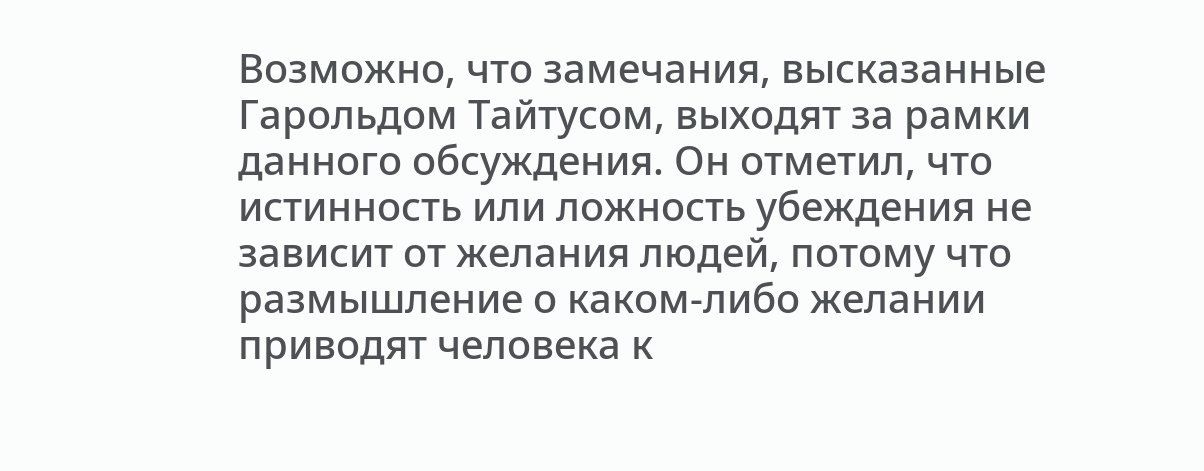Возможно, что замечания, высказанные Гарольдом Тайтусом, выходят за рамки данного обсуждения. Он отметил, что истинность или ложность убеждения не зависит от желания людей, потому что размышление о каком-либо желании приводят человека к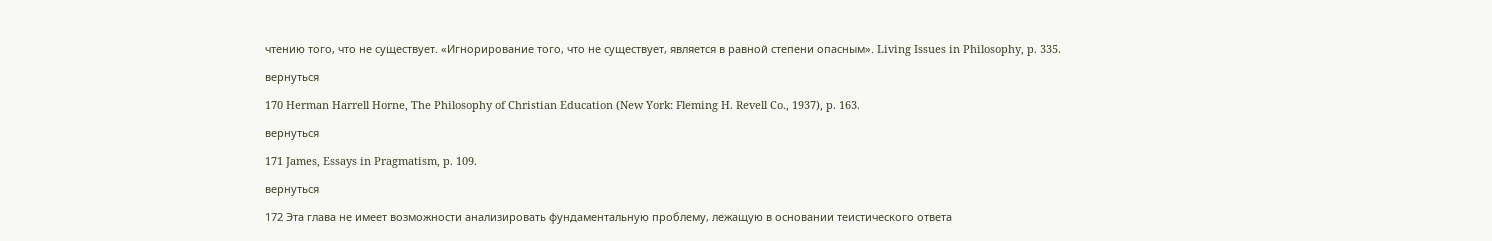чтению того, что не существует. «Игнорирование того, что не существует, является в равной степени опасным». Living Issues in Philosophy, p. 335.

вернуться

170 Herman Harrell Horne, The Philosophy of Christian Education (New York: Fleming H. Revell Co., 1937), p. 163.

вернуться

171 James, Essays in Pragmatism, p. 109.

вернуться

172 Эта глава не имеет возможности анализировать фундаментальную проблему, лежащую в основании теистического ответа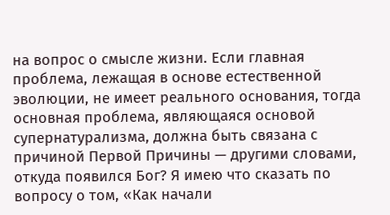на вопрос о смысле жизни. Если главная проблема, лежащая в основе естественной эволюции, не имеет реального основания, тогда основная проблема, являющаяся основой супернатурализма, должна быть связана с причиной Первой Причины — другими словами, откуда появился Бог? Я имею что сказать по вопросу о том, «Как начали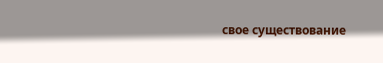свое существование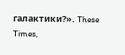галактики?». These Times,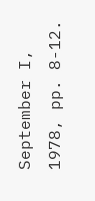September I, 1978, pp. 8-12.